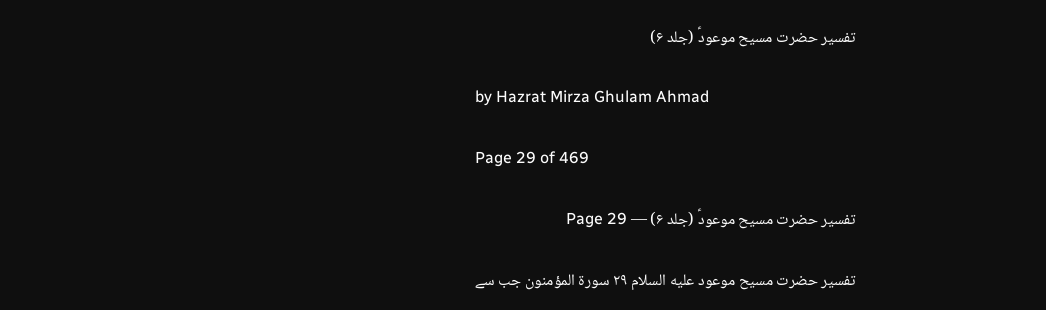تفسیر حضرت مسیح موعودؑ (جلد ۶)

by Hazrat Mirza Ghulam Ahmad

Page 29 of 469

تفسیر حضرت مسیح موعودؑ (جلد ۶) — Page 29

تفسیر حضرت مسیح موعود علیه السلام ۲۹ سورة المؤمنون جب سے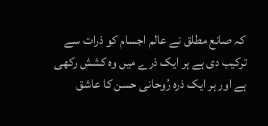کہ صانع مطلق نے عالم اجسام کو ذرات سے ترکیب دی ہے ہر ایک ذرے میں وہ کشش رکھی ہے اور ہر ایک ذرہ رُوحانی حسن کا عاشق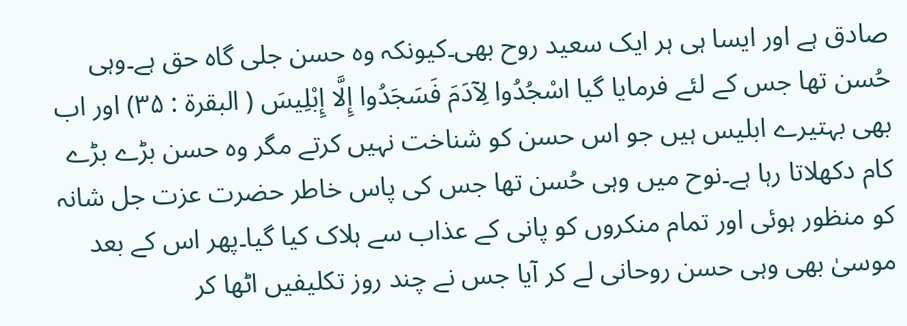صادق ہے اور ایسا ہی ہر ایک سعید روح بھی۔کیونکہ وہ حسن جلی گاه حق ہے۔وہی حُسن تھا جس کے لئے فرمایا گیا اسْجُدُوا لِآدَمَ فَسَجَدُوا إِلَّا إِبْلِيسَ ( البقرة : ۳۵) اور اب بھی بہتیرے ابلیس ہیں جو اس حسن کو شناخت نہیں کرتے مگر وہ حسن بڑے بڑے کام دکھلاتا رہا ہے۔نوح میں وہی حُسن تھا جس کی پاس خاطر حضرت عزت جل شانہ کو منظور ہوئی اور تمام منکروں کو پانی کے عذاب سے ہلاک کیا گیا۔پھر اس کے بعد موسیٰ بھی وہی حسن روحانی لے کر آیا جس نے چند روز تکلیفیں اٹھا کر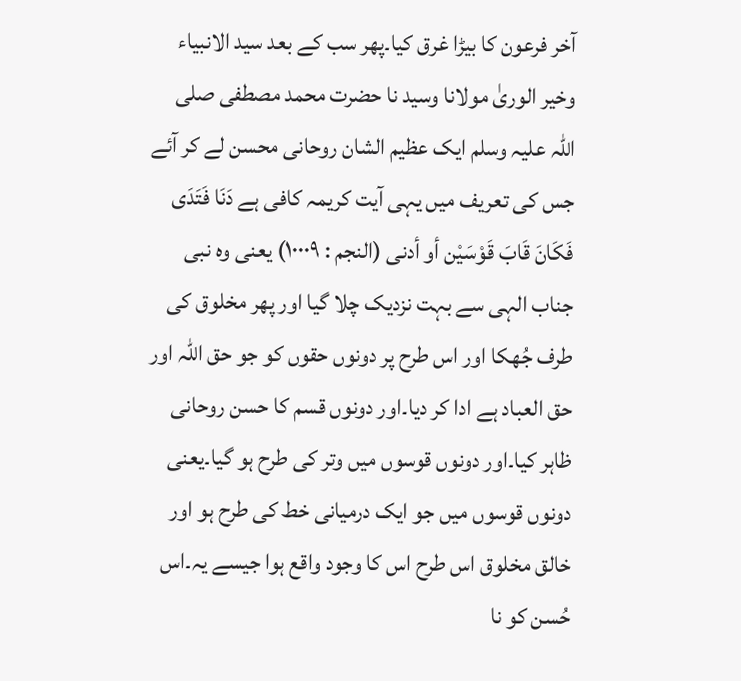آخر فرعون کا بیڑا غرق کیا۔پھر سب کے بعد سید الانبیاء وخیر الوریٰ مولانا وسید نا حضرت محمد مصطفی صلی اللہ علیہ وسلم ایک عظیم الشان روحانی محسن لے کر آئے جس کی تعریف میں یہی آیت کریمہ کافی ہے دَنَا فَتَدَی فَكَانَ قَابَ قَوْسَيْن أو أدنى (النجم : ۱۰٠٠٩) یعنی وہ نبی جناب الہی سے بہت نزدیک چلا گیا اور پھر مخلوق کی طرف جُھکا اور اس طرح پر دونوں حقوں کو جو حق اللہ اور حق العباد ہے ادا کر دیا۔اور دونوں قسم کا حسن روحانی ظاہر کیا۔اور دونوں قوسوں میں وتر کی طرح ہو گیا۔یعنی دونوں قوسوں میں جو ایک درمیانی خط کی طرح ہو اور خالق مخلوق اس طرح اس کا وجود واقع ہوا جیسے یہ۔اس حُسن کو نا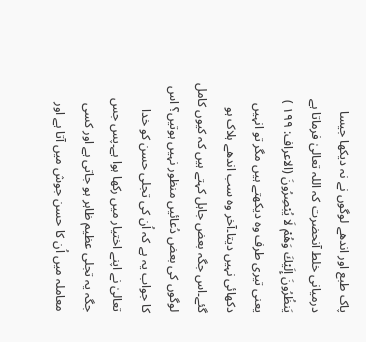پاک طبع اور اندھے لوگوں نے نہ دیکھا جیسا درمیانی خلط آنحضرت کہ اللہ تعالیٰ فرماتا ہے يَنظُرُونَ إِلَيْكَ وَهُمْ لَا يُبْصِرُونَ (الاعراف: ۱۹۹ ) یعنی تیری طرف وہ دیکھتے ہیں مگر تو انہیں دکھائی نہیں دیتا۔آخر وہ سب اندھے ہلاک ہو گئے۔اس جگہ بعض جاہل کہتے ہیں کہ کیوں کامل لوگوں کی بعض دُعائیں منظور نہیں ہوتیں؟ اس کا جواب یہ ہے کہ اُن کی تجلی حسن کو خدا تعالیٰ نے اپنے اختیار میں رکھا ہوا ہے۔پس جس جگہ یہ تجلی عظیم ظاہر ہو جاتی ہے اور کسی معاملہ میں اُن کا حسن جوش میں آتا ہے اور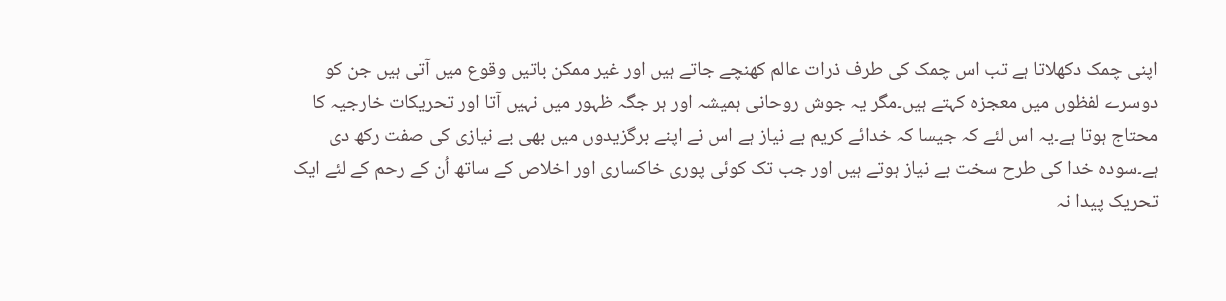اپنی چمک دکھلاتا ہے تب اس چمک کی طرف ذرات عالم کھنچے جاتے ہیں اور غیر ممکن باتیں وقوع میں آتی ہیں جن کو دوسرے لفظوں میں معجزہ کہتے ہیں۔مگر یہ جوش روحانی ہمیشہ اور ہر جگہ ظہور میں نہیں آتا اور تحریکات خارجیہ کا محتاج ہوتا ہے۔یہ اس لئے کہ جیسا کہ خدائے کریم بے نیاز ہے اس نے اپنے برگزیدوں میں بھی بے نیازی کی صفت رکھ دی ہے۔سودہ خدا کی طرح سخت بے نیاز ہوتے ہیں اور جب تک کوئی پوری خاکساری اور اخلاص کے ساتھ اُن کے رحم کے لئے ایک تحریک پیدا نہ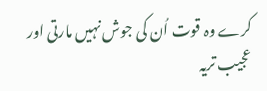کرے وہ قوت اُن کی جوش نہیں مارتی اور عجیب تریہ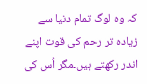کہ وہ لوگ تمام دنیا سے زیادہ تر رحم کی قوت اپنے اندر رکھتے ہیں۔مگر اُس کی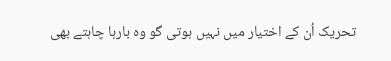تحریک اُن کے اختیار میں نہیں ہوتی گو وہ بارہا چاہتے بھی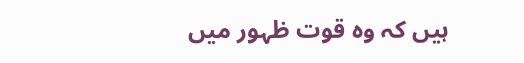ہیں کہ وہ قوت ظہور میں